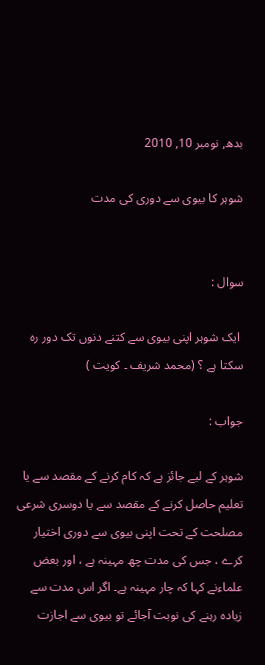بدھ, نومبر 10, 2010

شوہر کا بیوی سے دوری کی مدت


سوال :

 ایک شوہر اپنی بیوی سے کتنے دنوں تک دور رہ سکتا ہے ؟ (محمد شریف ۔ کویت )

جواب :

شوہر کے لیے جائز ہے کہ کام کرنے کے مقصد سے یا تعلیم حاصل کرنے کے مقصد سے یا دوسری شرعی مصلحت کے تحت اپنی بیوی سے دوری اختیار کرے ، جس کی مدت چھ مہینہ ہے ، اور بعض علماءنے کہا کہ چار مہینہ ہے۔ اگر اس مدت سے زیادہ رہنے کی نوبت آجائے تو بیوی سے اجازت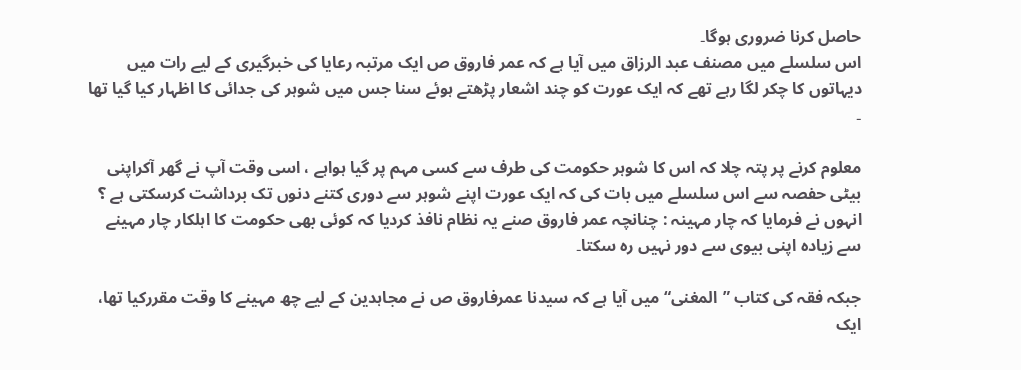حاصل کرنا ضروری ہوگا۔
اس سلسلے میں مصنف عبد الرزاق میں آیا ہے کہ عمر فاروق ص ایک مرتبہ رعایا کی خبرگیری کے لیے رات میں دیہاتوں کا چکر لگا رہے تھے کہ ایک عورت کو چند اشعار پڑھتے ہوئے سنا جس میں شوہر کی جدائی کا اظہار کیا گیا تھا ۔

معلوم کرنے پر پتہ چلا کہ اس کا شوہر حکومت کی طرف سے کسی مہم پر گیا ہواہے ، اسی وقت آپ نے گھر آکراپنی بیٹی حفصہ سے اس سلسلے میں بات کی کہ ایک عورت اپنے شوہر سے دوری کتنے دنوں تک برداشت کرسکتی ہے ؟ انہوں نے فرمایا کہ چار مہینہ : چنانچہ عمر فاروق صنے یہ نظام نافذ کردیا کہ کوئی بھی حکومت کا اہلکار چار مہینے سے زیادہ اپنی بیوی سے دور نہیں رہ سکتا۔

جبکہ فقہ کی کتاب ”المغنی“میں آیا ہے کہ سیدنا عمرفاروق ص نے مجاہدین کے لیے چھ مہینے کا وقت مقررکیا تھا، ایک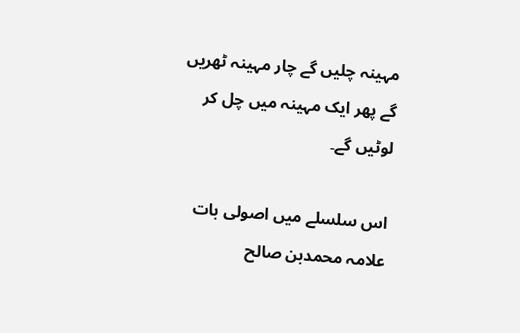مہینہ چلیں گے چار مہینہ ٹھریں گے پھر ایک مہینہ میں چل کر لوٹیں گے۔

اس سلسلے میں اصولی بات علامہ محمدبن صالح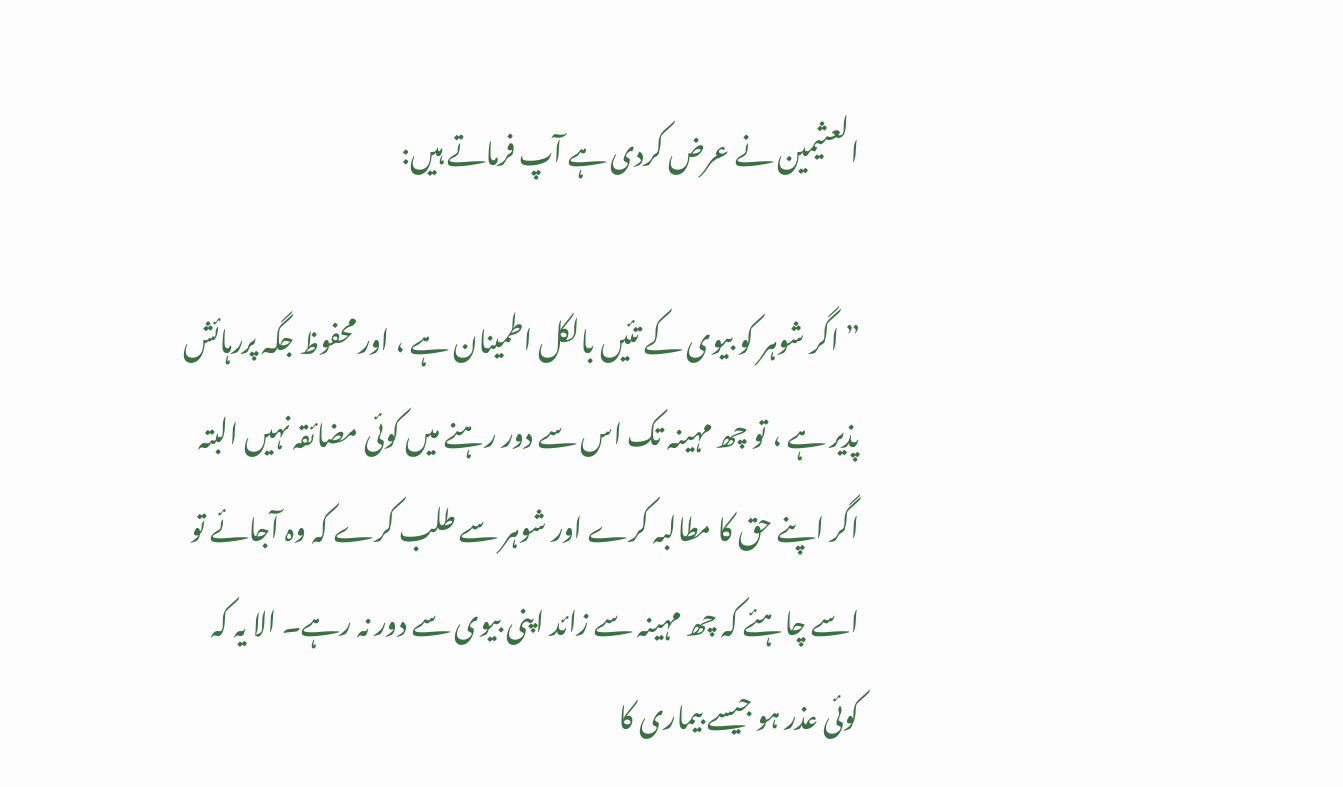العثیمین نے عرض کردی ہے آپ فرماتے ہیں:

” اگر شوہر کو بیوی کے تئیں بالکل اطمینان ہے ، اور محفوظ جگہ پررہائش پذیر ہے ، تو چھ مہینہ تک اس سے دور رہنے میں کوئی مضائقہ نہیں البتہ اگر اپنے حق کا مطالبہ کرے اور شوہر سے طلب کرے کہ وہ آجائے تو اسے چاہئے کہ چھ مہینہ سے زائد اپنی بیوی سے دور نہ رہے۔ الا یہ کہ کوئی عذر ہو جیسے بیماری کا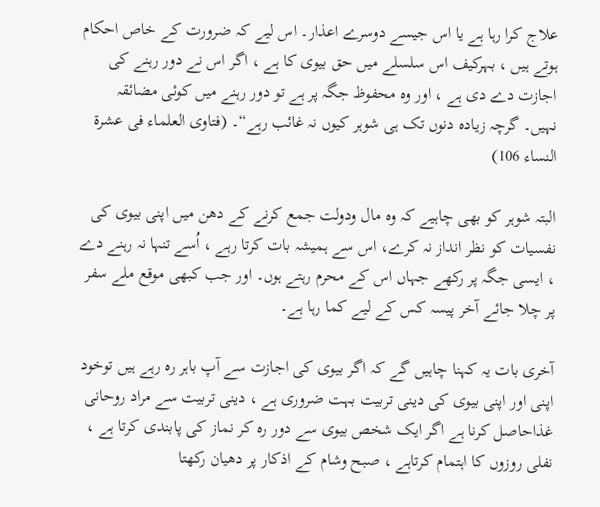علاج کرا رہا ہے یا اس جیسے دوسرے اعذار۔ اس لیے کہ ضرورت کے خاص احکام ہوتے ہیں ، بہرکیف اس سلسلے میں حق بیوی کا ہے ، اگر اس نے دور رہنے کی اجازت دے دی ہے ، اور وہ محفوظ جگہ پر ہے تو دور رہنے میں کوئی مضائقہ نہیں۔ گرچہ زیادہ دنوں تک ہی شوہر کیوں نہ غائب رہے“۔ (فتاوی العلماء فی عشرة النساء 106)

البتہ شوہر کو بھی چاہیے کہ وہ مال ودولت جمع کرنے کے دھن میں اپنی بیوی کی نفسیات کو نظر انداز نہ کرے، اس سے ہمیشہ بات کرتا رہے ، اُسے تنہا نہ رہنے دے ، ایسی جگہ پر رکھے جہاں اس کے محرم رہتے ہوں۔ اور جب کبھی موقع ملے سفر پر چلا جائے آخر پیسہ کس کے لیے کما رہا ہے۔

آخری بات یہ کہنا چاہیں گے کہ اگر بیوی کی اجازت سے آپ باہر رہ رہے ہیں توخود اپنی اور اپنی بیوی کی دینی تربیت بہت ضروری ہے ، دینی تربیت سے مراد روحانی غذاحاصل کرنا ہے اگر ایک شخص بیوی سے دور رہ کر نماز کی پابندی کرتا ہے ، نفلی روزوں کا اہتمام کرتاہے ، صبح وشام کے اذکار پر دھیان رکھتا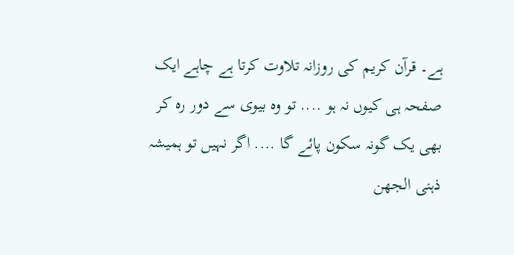ہے۔ قرآن کریم کی روزانہ تلاوت کرتا ہے چاہے ایک صفحہ ہی کیوں نہ ہو .... تو وہ بیوی سے دور رہ کر بھی یک گونہ سکون پائے گا .... اگر نہیں تو ہمیشہ ذہنی الجھن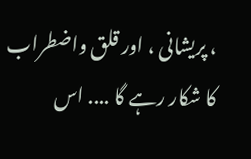، پریشانی ، اور قلق واضطراب کا شکار رہے گا .... اس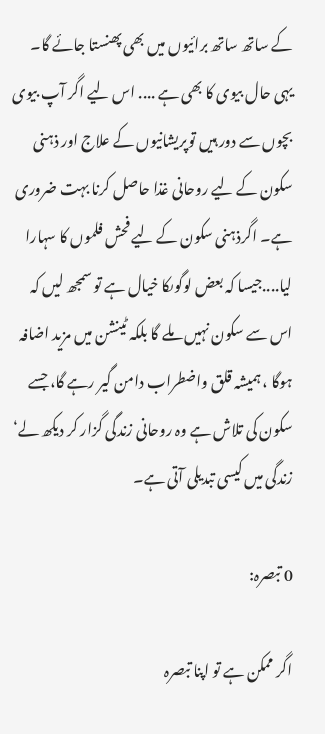کے ساتھ ساتھ برائیوں میں بھی پھنستا جائے گا۔ یہی حال بیوی کا بھی ہے .... اس لیے اگر آپ بیوی بچوں سے دور ہیں توپریشانیوں کے علاج اور ذہنی سکون کے لیے روحانی غذا حاصل کرنا بہت ضروری ہے۔ اگرذہنی سکون کے لیے فحش فلموں کا سہارا لیا....جیسا کہ بعض لوگوںکا خیال ہے تو سمجھ لیں کہ اس سے سکون نہیں ملے گا بلکہ ٹینشن میں مزید اضافہ ہوگا ، ہمیشہ قلق واضطراب دامن گیر رہے گا، جسے سکون کی تلاش ہے وہ روحانی زندگی گزار کر دیکھ لے‘ زندگی میں کیسی تبدیلی آتی ہے۔

0 تبصرہ:

اگر ممکن ہے تو اپنا تبصرہ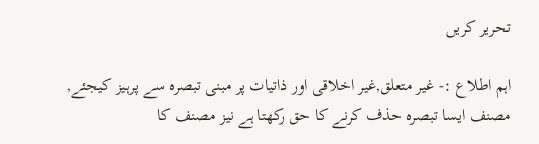تحریر کریں

اہم اطلاع :- غیر متعلق,غیر اخلاقی اور ذاتیات پر مبنی تبصرہ سے پرہیز کیجئے, مصنف ایسا تبصرہ حذف کرنے کا حق رکھتا ہے نیز مصنف کا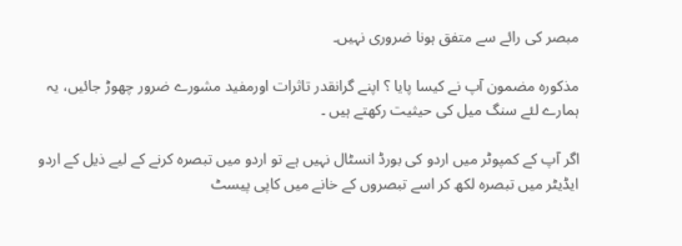مبصر کی رائے سے متفق ہونا ضروری نہیں۔

مذكورہ مضمون آپ نے کیسا پایا ؟ اپنے گرانقدر تاثرات اورمفید مشورے ضرور چھوڑ جائیں، یہ ہمارے لئے سنگ میل کی حیثیت رکھتے ہیں ۔

اگر آپ کے کمپوٹر میں اردو کی بورڈ انسٹال نہیں ہے تو اردو میں تبصرہ کرنے کے لیے ذیل کے اردو ایڈیٹر میں تبصرہ لکھ کر اسے تبصروں کے خانے میں کاپی پیسٹ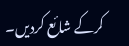کرکے شائع کردیں۔